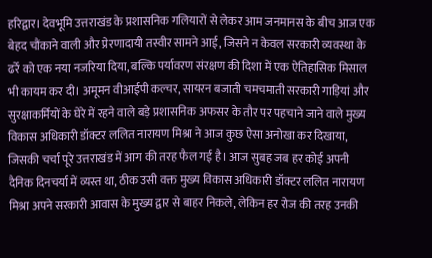हरिद्वार। देवभूमि उत्तराखंड के प्रशासनिक गलियारों से लेकर आम जनमानस के बीच आज एक बेहद चौंकाने वाली और प्रेरणादायी तस्वीर सामने आई, जिसने न केवल सरकारी व्यवस्था के ढर्रे को एक नया नजरिया दिया, बल्कि पर्यावरण संरक्षण की दिशा में एक ऐतिहासिक मिसाल भी कायम कर दी। अमूमन वीआईपी कल्चर, सायरन बजाती चमचमाती सरकारी गाड़ियां और सुरक्षाकर्मियों के घेरे में रहने वाले बड़े प्रशासनिक अफसर के तौर पर पहचाने जाने वाले मुख्य विकास अधिकारी डॉक्टर ललित नारायण मिश्रा ने आज कुछ ऐसा अनोखा कर दिखाया, जिसकी चर्चा पूरे उत्तराखंड में आग की तरह फैल गई है। आज सुबह जब हर कोई अपनी दैनिक दिनचर्या में व्यस्त था, ठीक उसी वक्त मुख्य विकास अधिकारी डॉक्टर ललित नारायण मिश्रा अपने सरकारी आवास के मुख्य द्वार से बाहर निकले, लेकिन हर रोज की तरह उनकी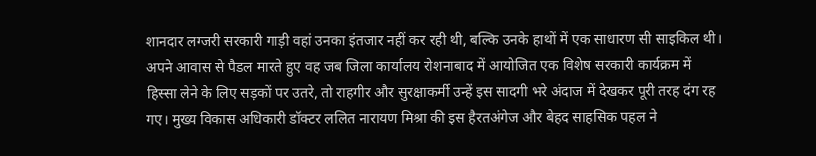शानदार लग्जरी सरकारी गाड़ी वहां उनका इंतजार नहीं कर रही थी, बल्कि उनके हाथों में एक साधारण सी साइकिल थी। अपने आवास से पैडल मारते हुए वह जब जिला कार्यालय रोशनाबाद में आयोजित एक विशेष सरकारी कार्यक्रम में हिस्सा लेने के लिए सड़कों पर उतरे, तो राहगीर और सुरक्षाकर्मी उन्हें इस सादगी भरे अंदाज में देखकर पूरी तरह दंग रह गए। मुख्य विकास अधिकारी डॉक्टर ललित नारायण मिश्रा की इस हैरतअंगेज और बेहद साहसिक पहल ने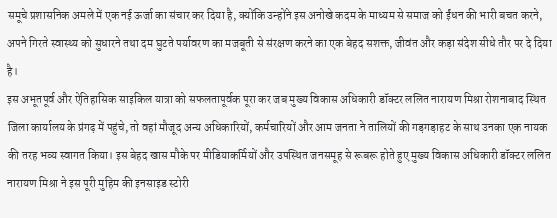समूचे प्रशासनिक अमले में एक नई ऊर्जा का संचार कर दिया है, क्योंकि उन्होंने इस अनोखे कदम के माध्यम से समाज को ईंधन की भारी बचत करने, अपने गिरते स्वास्थ्य को सुधारने तथा दम घुटते पर्यावरण का मजबूती से संरक्षण करने का एक बेहद सशक्त, जीवंत और कड़ा संदेश सीधे तौर पर दे दिया है।
इस अभूतपूर्व और ऐतिहासिक साइकिल यात्रा को सफलतापूर्वक पूरा कर जब मुख्य विकास अधिकारी डॉक्टर ललित नारायण मिश्रा रोशनाबाद स्थित जिला कार्यालय के प्रंगढ़ में पहुंचे, तो वहां मौजूद अन्य अधिकारियों, कर्मचारियों और आम जनता ने तालियों की गड़गड़ाहट के साथ उनका एक नायक की तरह भव्य स्वागत किया। इस बेहद खास मौके पर मीडियाकर्मियों और उपस्थित जनसमूह से रूबरू होते हुए मुख्य विकास अधिकारी डॉक्टर ललित नारायण मिश्रा ने इस पूरी मुहिम की इनसाइड स्टोरी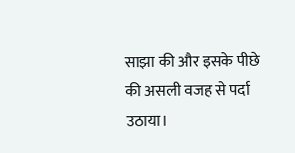साझा की और इसके पीछे की असली वजह से पर्दा उठाया।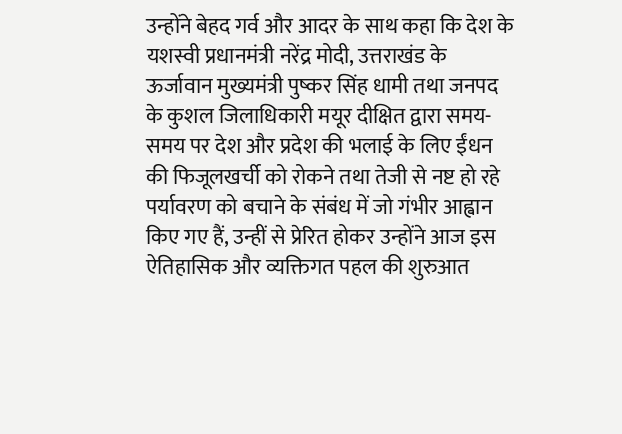उन्होंने बेहद गर्व और आदर के साथ कहा कि देश के यशस्वी प्रधानमंत्री नरेंद्र मोदी, उत्तराखंड के ऊर्जावान मुख्यमंत्री पुष्कर सिंह धामी तथा जनपद के कुशल जिलाधिकारी मयूर दीक्षित द्वारा समय-समय पर देश और प्रदेश की भलाई के लिए ईंधन की फिजूलखर्ची को रोकने तथा तेजी से नष्ट हो रहे पर्यावरण को बचाने के संबंध में जो गंभीर आह्वान किए गए हैं, उन्हीं से प्रेरित होकर उन्होंने आज इस ऐतिहासिक और व्यक्तिगत पहल की शुरुआत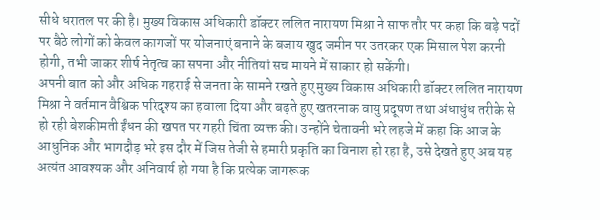सीधे धरातल पर की है। मुख्य विकास अधिकारी डॉक्टर ललित नारायण मिश्रा ने साफ तौर पर कहा कि बड़े पदों पर बैठे लोगों को केवल कागजों पर योजनाएं बनाने के बजाय खुद जमीन पर उतरकर एक मिसाल पेश करनी होगी, तभी जाकर शीर्ष नेतृत्व का सपना और नीतियां सच मायने में साकार हो सकेंगी।
अपनी बात को और अधिक गहराई से जनता के सामने रखते हुए मुख्य विकास अधिकारी डॉक्टर ललित नारायण मिश्रा ने वर्तमान वैश्विक परिदृश्य का हवाला दिया और बढ़ते हुए खतरनाक वायु प्रदूषण तथा अंधाधुंध तरीके से हो रही बेशकीमती ईंधन की खपत पर गहरी चिंता व्यक्त की। उन्होंने चेतावनी भरे लहजे में कहा कि आज के आधुनिक और भागदौड़ भरे इस दौर में जिस तेजी से हमारी प्रकृति का विनाश हो रहा है, उसे देखते हुए अब यह अत्यंत आवश्यक और अनिवार्य हो गया है कि प्रत्येक जागरूक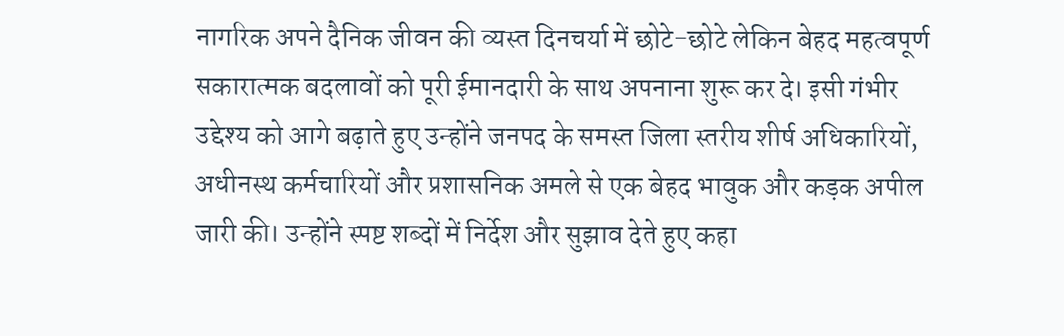नागरिक अपने दैनिक जीवन की व्यस्त दिनचर्या में छोटे-छोटे लेकिन बेहद महत्वपूर्ण सकारात्मक बदलावों को पूरी ईमानदारी के साथ अपनाना शुरू कर दे। इसी गंभीर उद्देश्य को आगे बढ़ाते हुए उन्होंने जनपद के समस्त जिला स्तरीय शीर्ष अधिकारियों, अधीनस्थ कर्मचारियों और प्रशासनिक अमले से एक बेहद भावुक और कड़क अपील जारी की। उन्होंने स्पष्ट शब्दों में निर्देश और सुझाव देते हुए कहा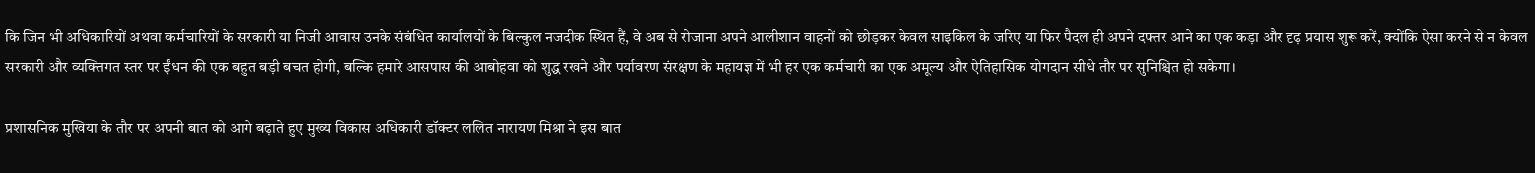कि जिन भी अधिकारियों अथवा कर्मचारियों के सरकारी या निजी आवास उनके संबंधित कार्यालयों के बिल्कुल नजदीक स्थित हैं, वे अब से रोजाना अपने आलीशान वाहनों को छोड़कर केवल साइकिल के जरिए या फिर पैदल ही अपने दफ्तर आने का एक कड़ा और दृढ़ प्रयास शुरू करें, क्योंकि ऐसा करने से न केवल सरकारी और व्यक्तिगत स्तर पर ईंधन की एक बहुत बड़ी बचत होगी, बल्कि हमारे आसपास की आबोहवा को शुद्ध रखने और पर्यावरण संरक्षण के महायज्ञ में भी हर एक कर्मचारी का एक अमूल्य और ऐतिहासिक योगदान सीधे तौर पर सुनिश्चित हो सकेगा।

प्रशासनिक मुखिया के तौर पर अपनी बात को आगे बढ़ाते हुए मुख्य विकास अधिकारी डॉक्टर ललित नारायण मिश्रा ने इस बात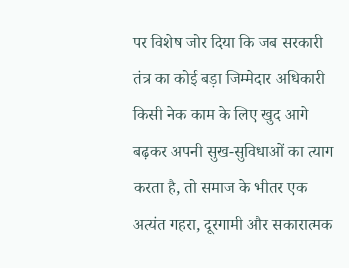पर विशेष जोर दिया कि जब सरकारी तंत्र का कोई बड़ा जिम्मेदार अधिकारी किसी नेक काम के लिए खुद आगे बढ़कर अपनी सुख-सुविधाओं का त्याग करता है, तो समाज के भीतर एक अत्यंत गहरा, दूरगामी और सकारात्मक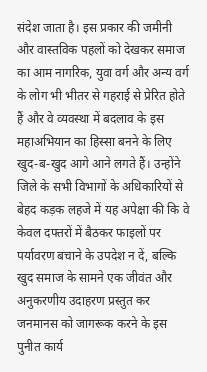संदेश जाता है। इस प्रकार की जमीनी और वास्तविक पहलों को देखकर समाज का आम नागरिक, युवा वर्ग और अन्य वर्ग के लोग भी भीतर से गहराई से प्रेरित होते हैं और वे व्यवस्था में बदलाव के इस महाअभियान का हिस्सा बनने के लिए खुद-ब-खुद आगे आने लगते हैं। उन्होंने जिले के सभी विभागों के अधिकारियों से बेहद कड़क लहजे में यह अपेक्षा की कि वे केवल दफ्तरों में बैठकर फाइलों पर पर्यावरण बचाने के उपदेश न दें, बल्कि खुद समाज के सामने एक जीवंत और अनुकरणीय उदाहरण प्रस्तुत कर जनमानस को जागरूक करने के इस पुनीत कार्य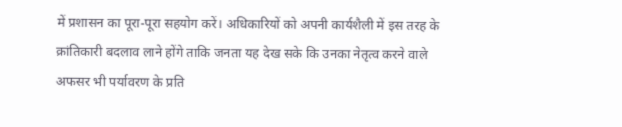में प्रशासन का पूरा-पूरा सहयोग करें। अधिकारियों को अपनी कार्यशैली में इस तरह के क्रांतिकारी बदलाव लाने होंगे ताकि जनता यह देख सके कि उनका नेतृत्व करने वाले अफसर भी पर्यावरण के प्रति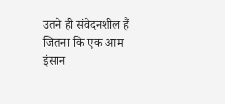उतने ही संवेदनशील हैं जितना कि एक आम इंसान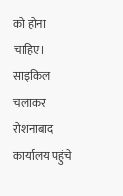को होना चाहिए।
साइकिल चलाकर रोशनाबाद कार्यालय पहुंचे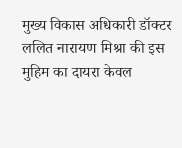मुख्य विकास अधिकारी डॉक्टर ललित नारायण मिश्रा की इस मुहिम का दायरा केवल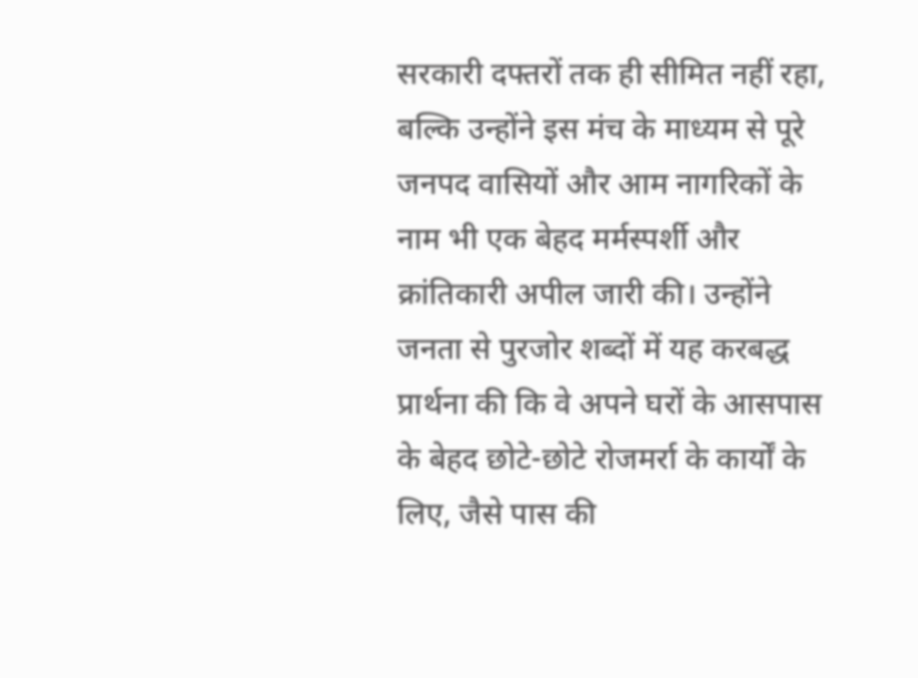सरकारी दफ्तरों तक ही सीमित नहीं रहा, बल्कि उन्होंने इस मंच के माध्यम से पूरे जनपद वासियों और आम नागरिकों के नाम भी एक बेहद मर्मस्पर्शी और क्रांतिकारी अपील जारी की। उन्होंने जनता से पुरजोर शब्दों में यह करबद्ध प्रार्थना की कि वे अपने घरों के आसपास के बेहद छोटे-छोटे रोजमर्रा के कार्यों के लिए, जैसे पास की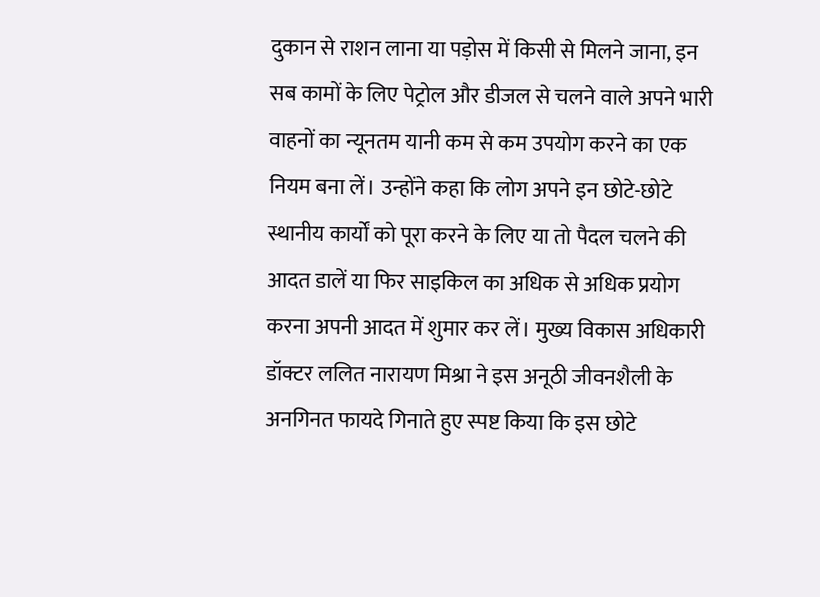दुकान से राशन लाना या पड़ोस में किसी से मिलने जाना, इन सब कामों के लिए पेट्रोल और डीजल से चलने वाले अपने भारी वाहनों का न्यूनतम यानी कम से कम उपयोग करने का एक नियम बना लें। उन्होंने कहा कि लोग अपने इन छोटे-छोटे स्थानीय कार्यों को पूरा करने के लिए या तो पैदल चलने की आदत डालें या फिर साइकिल का अधिक से अधिक प्रयोग करना अपनी आदत में शुमार कर लें। मुख्य विकास अधिकारी डॉक्टर ललित नारायण मिश्रा ने इस अनूठी जीवनशैली के अनगिनत फायदे गिनाते हुए स्पष्ट किया कि इस छोटे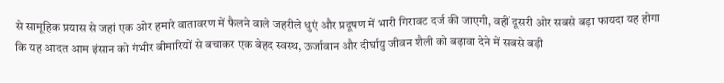से सामूहिक प्रयास से जहां एक ओर हमारे वातावरण में फैलने वाले जहरीले धुएं और प्रदूषण में भारी गिरावट दर्ज की जाएगी, वहीं दूसरी ओर सबसे बड़ा फायदा यह होगा कि यह आदत आम इंसान को गंभीर बीमारियों से बचाकर एक बेहद स्वस्थ, ऊर्जावान और दीर्घायु जीवन शैली को बढ़ावा देने में सबसे बड़ी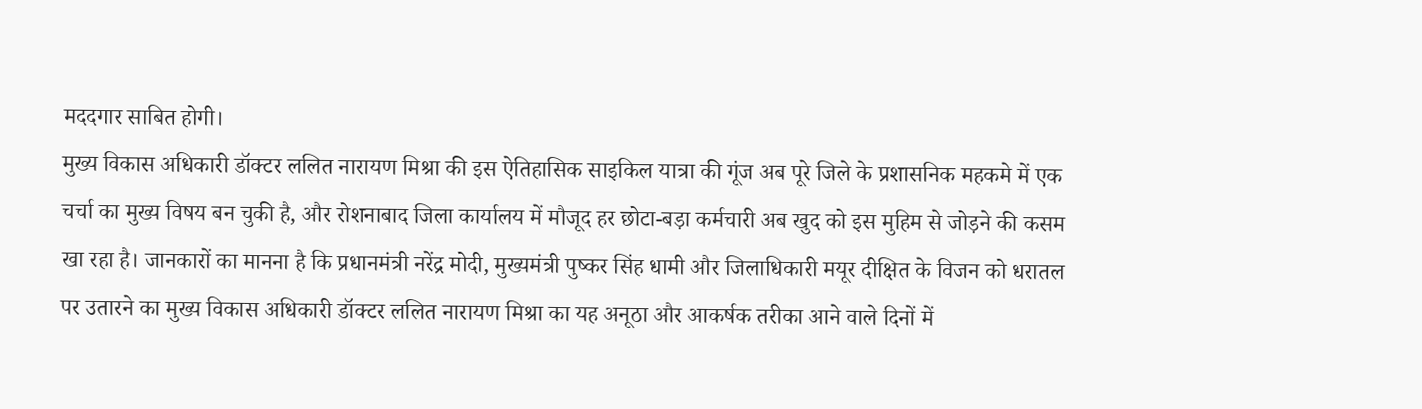मददगार साबित होगी।
मुख्य विकास अधिकारी डॉक्टर ललित नारायण मिश्रा की इस ऐतिहासिक साइकिल यात्रा की गूंज अब पूरे जिले के प्रशासनिक महकमे में एक चर्चा का मुख्य विषय बन चुकी है, और रोशनाबाद जिला कार्यालय में मौजूद हर छोटा-बड़ा कर्मचारी अब खुद को इस मुहिम से जोड़ने की कसम खा रहा है। जानकारों का मानना है कि प्रधानमंत्री नरेंद्र मोदी, मुख्यमंत्री पुष्कर सिंह धामी और जिलाधिकारी मयूर दीक्षित के विजन को धरातल पर उतारने का मुख्य विकास अधिकारी डॉक्टर ललित नारायण मिश्रा का यह अनूठा और आकर्षक तरीका आने वाले दिनों में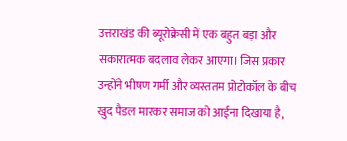उत्तराखंड की ब्यूरोक्रेसी में एक बहुत बड़ा और सकारात्मक बदलाव लेकर आएगा। जिस प्रकार उन्होंने भीषण गर्मी और व्यस्ततम प्रोटोकॉल के बीच खुद पैडल मारकर समाज को आईना दिखाया है,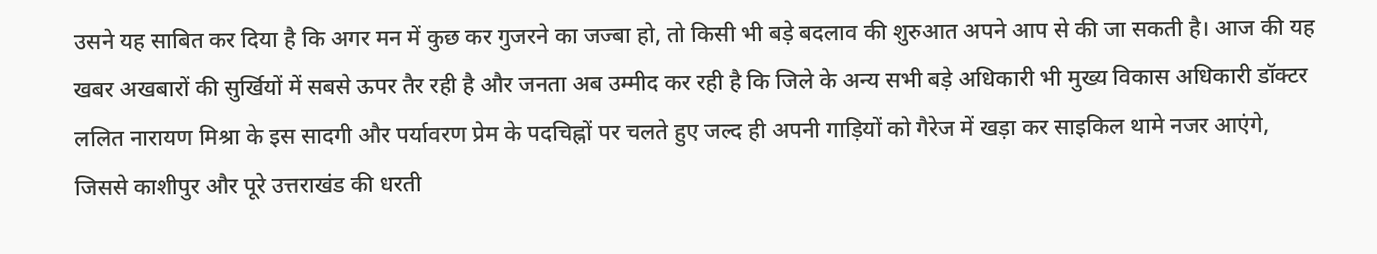उसने यह साबित कर दिया है कि अगर मन में कुछ कर गुजरने का जज्बा हो, तो किसी भी बड़े बदलाव की शुरुआत अपने आप से की जा सकती है। आज की यह खबर अखबारों की सुर्खियों में सबसे ऊपर तैर रही है और जनता अब उम्मीद कर रही है कि जिले के अन्य सभी बड़े अधिकारी भी मुख्य विकास अधिकारी डॉक्टर ललित नारायण मिश्रा के इस सादगी और पर्यावरण प्रेम के पदचिह्नों पर चलते हुए जल्द ही अपनी गाड़ियों को गैरेज में खड़ा कर साइकिल थामे नजर आएंगे, जिससे काशीपुर और पूरे उत्तराखंड की धरती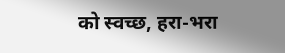को स्वच्छ, हरा-भरा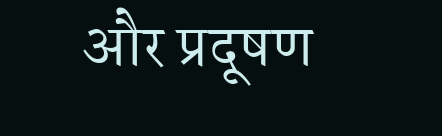और प्रदूषण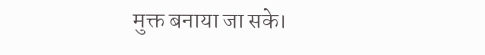मुक्त बनाया जा सके।